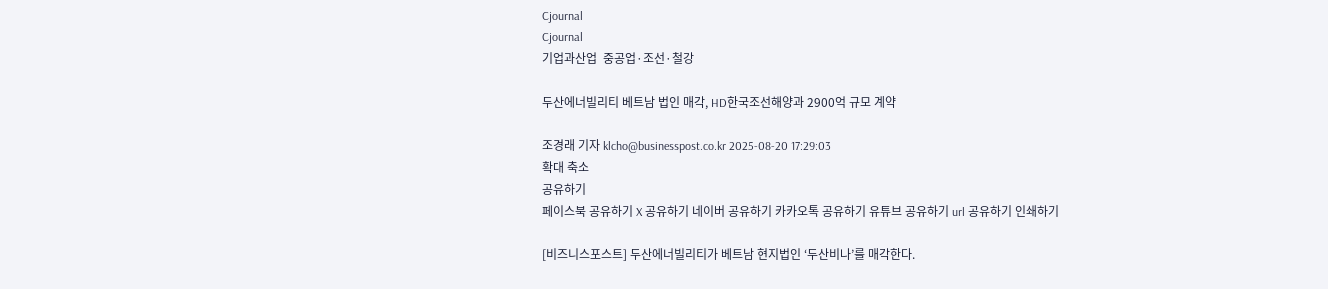Cjournal
Cjournal
기업과산업  중공업·조선·철강

두산에너빌리티 베트남 법인 매각, HD한국조선해양과 2900억 규모 계약

조경래 기자 klcho@businesspost.co.kr 2025-08-20 17:29:03
확대 축소
공유하기
페이스북 공유하기 X 공유하기 네이버 공유하기 카카오톡 공유하기 유튜브 공유하기 url 공유하기 인쇄하기

[비즈니스포스트] 두산에너빌리티가 베트남 현지법인 ‘두산비나’를 매각한다.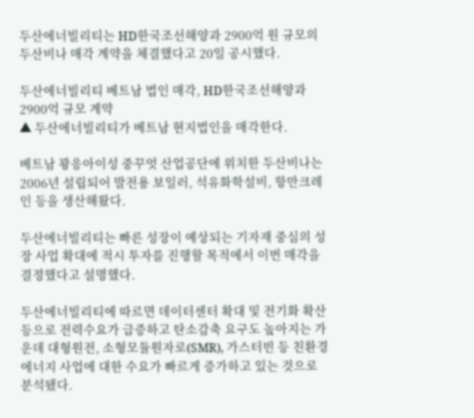두산에너빌리티는 HD한국조선해양과 2900억 원 규모의 두산비나 매각 계약을 체결했다고 20일 공시했다.

두산에너빌리티 베트남 법인 매각, HD한국조선해양과 2900억 규모 계약
▲ 두산에너빌리티가 베트남 현지법인을 매각한다.

베트남 꽝응아이성 중꾸엇 산업공단에 위치한 두산비나는 2006년 설립되어 발전용 보일러, 석유화학설비, 항만크레인 등을 생산해왔다.

두산에너빌리티는 빠른 성장이 예상되는 기자재 중심의 성장 사업 확대에 적시 투자를 진행할 목적에서 이번 매각을 결졍했다고 설명했다.

두산에너빌리티에 따르면 데이터센터 확대 및 전기화 확산 등으로 전력수요가 급증하고 탄소감축 요구도 높아지는 가운데 대형원전, 소형모듈원자로(SMR), 가스터빈 등 친환경 에너지 사업에 대한 수요가 빠르게 증가하고 있는 것으로 분석됐다.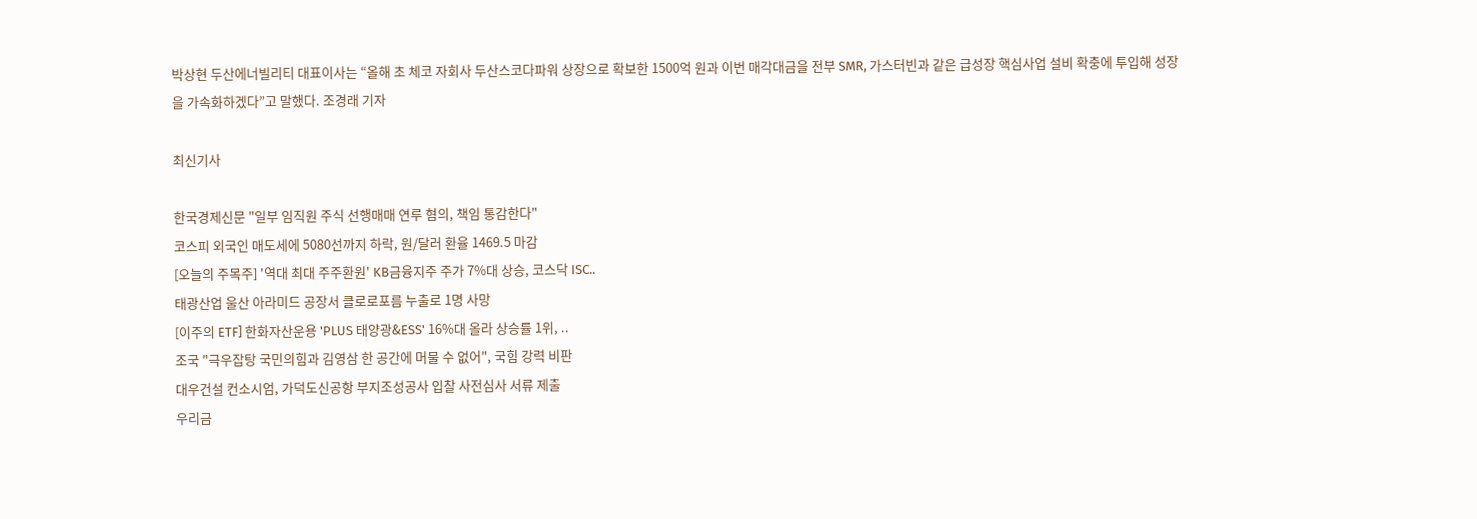박상현 두산에너빌리티 대표이사는 “올해 초 체코 자회사 두산스코다파워 상장으로 확보한 1500억 원과 이번 매각대금을 전부 SMR, 가스터빈과 같은 급성장 핵심사업 설비 확충에 투입해 성장을 가속화하겠다”고 말했다. 조경래 기자

최신기사

한국경제신문 "일부 임직원 주식 선행매매 연루 혐의, 책임 통감한다"
코스피 외국인 매도세에 5080선까지 하락, 원/달러 환율 1469.5 마감
[오늘의 주목주] '역대 최대 주주환원' KB금융지주 주가 7%대 상승, 코스닥 ISC..
태광산업 울산 아라미드 공장서 클로로포름 누출로 1명 사망
[이주의 ETF] 한화자산운용 'PLUS 태양광&ESS' 16%대 올라 상승률 1위, ..
조국 "극우잡탕 국민의힘과 김영삼 한 공간에 머물 수 없어", 국힘 강력 비판
대우건설 컨소시엄, 가덕도신공항 부지조성공사 입찰 사전심사 서류 제출
우리금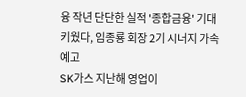융 작년 단단한 실적 '종합금융' 기대 키웠다, 임종룡 회장 2기 시너지 가속 예고
SK가스 지난해 영업이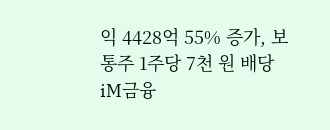익 4428억 55% 증가, 보통주 1주당 7천 원 배당
iM금융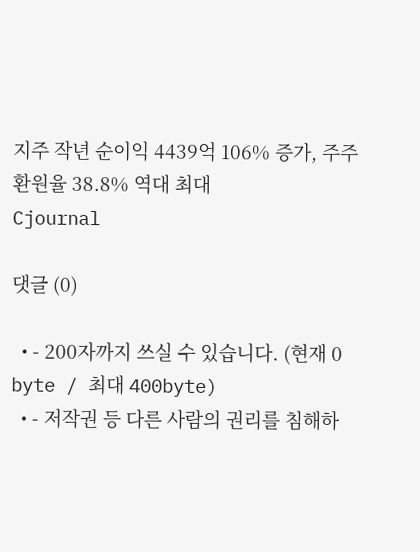지주 작년 순이익 4439억 106% 증가, 주주환원율 38.8% 역대 최대
Cjournal

댓글 (0)

  • - 200자까지 쓰실 수 있습니다. (현재 0 byte / 최대 400byte)
  • - 저작권 등 다른 사람의 권리를 침해하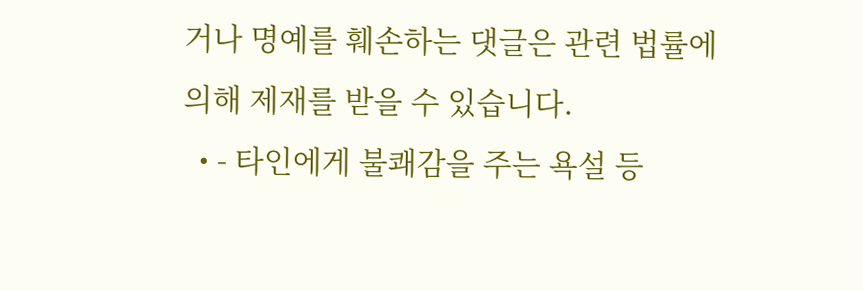거나 명예를 훼손하는 댓글은 관련 법률에 의해 제재를 받을 수 있습니다.
  • - 타인에게 불쾌감을 주는 욕설 등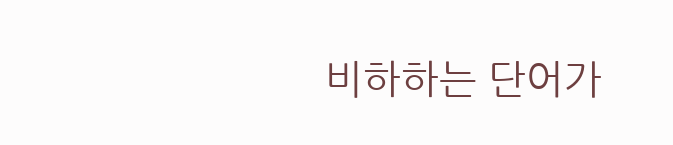비하하는 단어가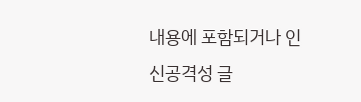내용에 포함되거나 인신공격성 글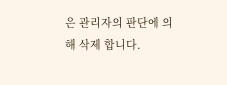은 관리자의 판단에 의해 삭제 합니다.